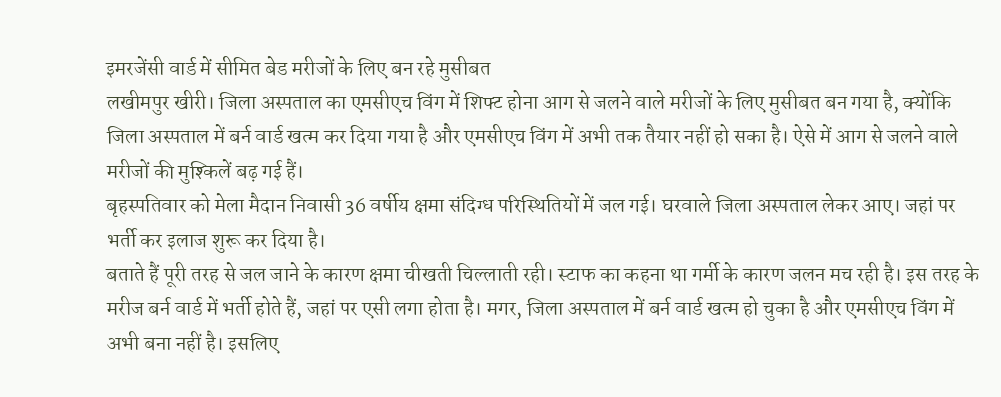इमरजेंसी वार्ड में सीमित बेड मरीजों के लिए बन रहे मुसीबत
लखीमपुर खीरी। जिला अस्पताल का एमसीएच विंग में शिफ्ट होना आग से जलने वाले मरीजों के लिए मुसीबत बन गया है, क्योंकि जिला अस्पताल में बर्न वार्ड खत्म कर दिया गया है और एमसीएच विंग में अभी तक तैयार नहीं हो सका है। ऐसे में आग से जलने वाले मरीजों की मुश्किलें बढ़ गई हैं।
बृहस्पतिवार को मेला मैदान निवासी 36 वर्षीय क्षमा संदिग्ध परिस्थितियों में जल गई। घरवाले जिला अस्पताल लेकर आए। जहां पर भर्ती कर इलाज शुरू कर दिया है।
बताते हैं पूरी तरह से जल जाने के कारण क्षमा चीखती चिल्लाती रही। स्टाफ का कहना था गर्मी के कारण जलन मच रही है। इस तरह के मरीज बर्न वार्ड में भर्ती होते हैं, जहां पर एसी लगा होता है। मगर, जिला अस्पताल में बर्न वार्ड खत्म हो चुका है और एमसीएच विंग में अभी बना नहीं है। इसलिए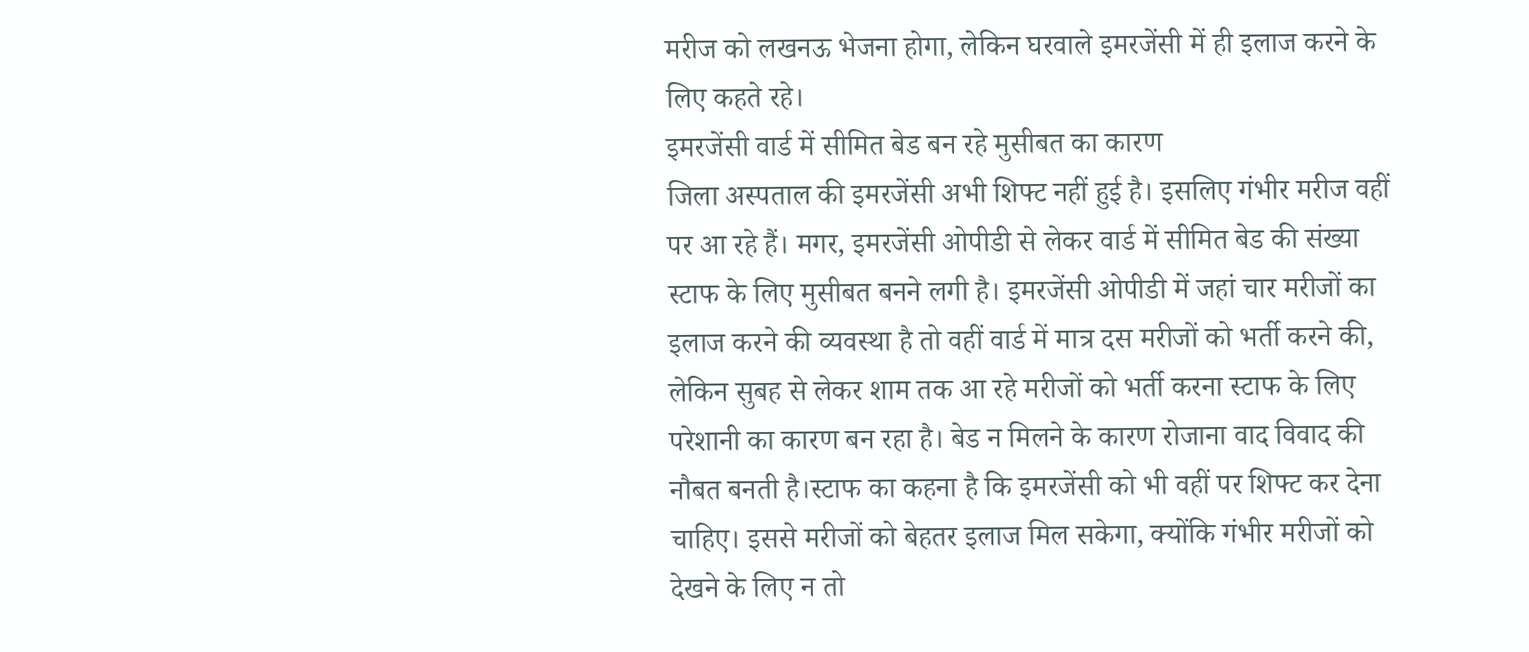मरीज को लखनऊ भेजना होगा, लेकिन घरवाले इमरजेंसी में ही इलाज करने के लिए कहते रहे।
इमरजेंसी वार्ड में सीमित बेड बन रहे मुसीबत का कारण
जिला अस्पताल की इमरजेंसी अभी शिफ्ट नहीं हुई है। इसलिए गंभीर मरीज वहीं पर आ रहे हैं। मगर, इमरजेंसी ओपीडी से लेकर वार्ड में सीमित बेड की संख्या स्टाफ के लिए मुसीबत बनने लगी है। इमरजेंसी ओपीडी में जहां चार मरीजों का इलाज करने की व्यवस्था है तो वहीं वार्ड में मात्र दस मरीजों को भर्ती करने की, लेकिन सुबह से लेकर शाम तक आ रहे मरीजों को भर्ती करना स्टाफ के लिए परेशानी का कारण बन रहा है। बेड न मिलने के कारण रोजाना वाद विवाद की नौबत बनती है।स्टाफ का कहना है कि इमरजेंसी को भी वहीं पर शिफ्ट कर देना चाहिए। इससे मरीजों को बेहतर इलाज मिल सकेगा, क्योंकि गंभीर मरीजों को देखने के लिए न तो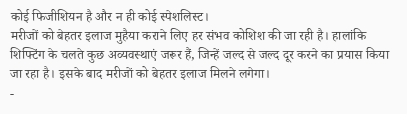कोई फिजीशियन है और न ही कोई स्पेशलिस्ट।
मरीजों को बेहतर इलाज मुहैया कराने लिए हर संभव कोशिश की जा रही है। हालांकि शिफ्टिंग के चलते कुछ अव्यवस्थाएं जरूर हैं, जिन्हें जल्द से जल्द दूर करने का प्रयास किया जा रहा है। इसके बाद मरीजों को बेहतर इलाज मिलने लगेगा।
-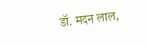डॉ. मदन लाल,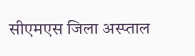सीएमएस जिला अस्प्ताल